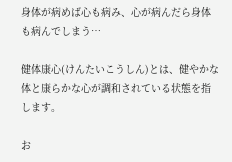身体が病めば心も病み、心が病んだら身体も病んでしまう…

健体康心(けんたいこうしん)とは、健やかな体と康らかな心が調和されている状態を指します。

お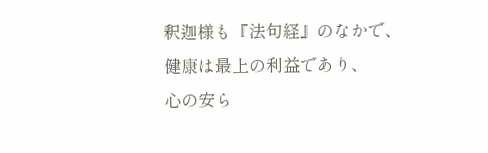釈迦様も『法句経』のなかで、
健康は最上の利益であり、
心の安ら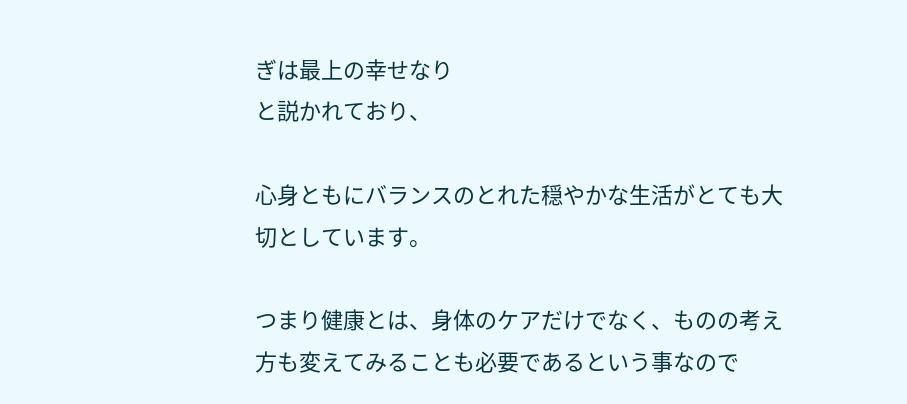ぎは最上の幸せなり
と説かれており、

心身ともにバランスのとれた穏やかな生活がとても大切としています。

つまり健康とは、身体のケアだけでなく、ものの考え方も変えてみることも必要であるという事なので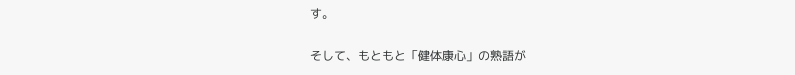す。

そして、もともと「健体康心」の熟語が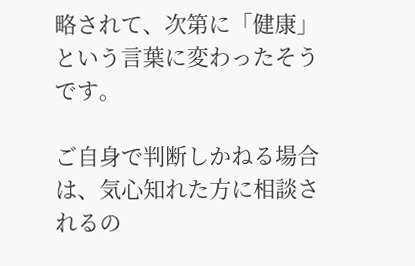略されて、次第に「健康」という言葉に変わったそうです。

ご自身で判断しかねる場合は、気心知れた方に相談されるの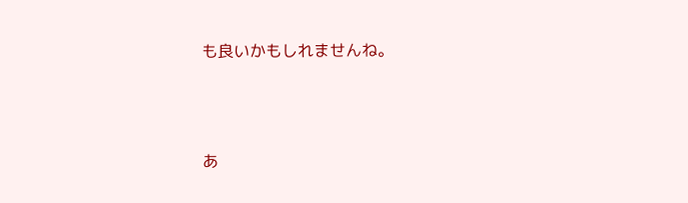も良いかもしれませんね。



あ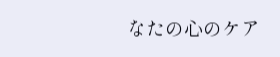なたの心のケア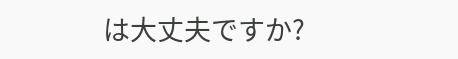は大丈夫ですか?